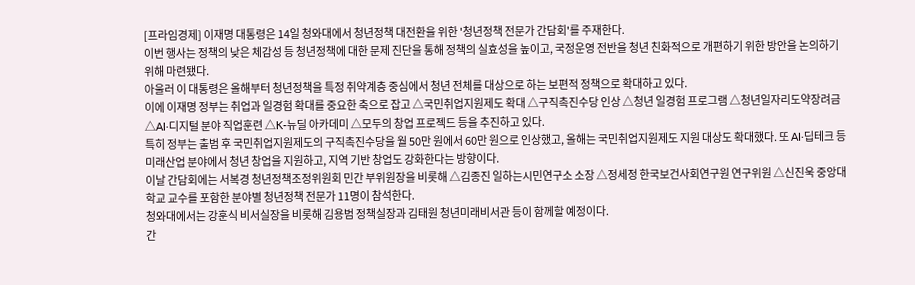[프라임경제] 이재명 대통령은 14일 청와대에서 청년정책 대전환을 위한 '청년정책 전문가 간담회'를 주재한다.
이번 행사는 정책의 낮은 체감성 등 청년정책에 대한 문제 진단을 통해 정책의 실효성을 높이고, 국정운영 전반을 청년 친화적으로 개편하기 위한 방안을 논의하기 위해 마련됐다.
아울러 이 대통령은 올해부터 청년정책을 특정 취약계층 중심에서 청년 전체를 대상으로 하는 보편적 정책으로 확대하고 있다.
이에 이재명 정부는 취업과 일경험 확대를 중요한 축으로 잡고 △국민취업지원제도 확대 △구직촉진수당 인상 △청년 일경험 프로그램 △청년일자리도약장려금 △AI·디지털 분야 직업훈련 △K-뉴딜 아카데미 △모두의 창업 프로젝드 등을 추진하고 있다.
특히 정부는 출범 후 국민취업지원제도의 구직촉진수당을 월 50만 원에서 60만 원으로 인상했고, 올해는 국민취업지원제도 지원 대상도 확대했다. 또 AI·딥테크 등 미래산업 분야에서 청년 창업을 지원하고, 지역 기반 창업도 강화한다는 방향이다.
이날 간담회에는 서복경 청년정책조정위원회 민간 부위원장을 비롯해 △김종진 일하는시민연구소 소장 △정세정 한국보건사회연구원 연구위원 △신진욱 중앙대학교 교수를 포함한 분야별 청년정책 전문가 11명이 참석한다.
청와대에서는 강훈식 비서실장을 비롯해 김용범 정책실장과 김태원 청년미래비서관 등이 함께할 예정이다.
간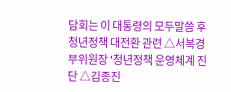담회는 이 대통령의 모두말씀 후 청년정책 대전환 관련 △서복경 부위원장 '청년정책 운영체계 진단 △김종진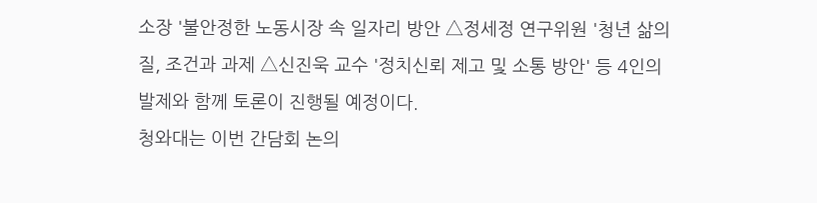소장 '불안정한 노동시장 속 일자리 방안 △정세정 연구위원 '청년 삶의 질, 조건과 과제 △신진욱 교수 '정치신뢰 제고 및 소통 방안' 등 4인의 발제와 함께 토론이 진행될 예정이다.
청와대는 이번 간담회 논의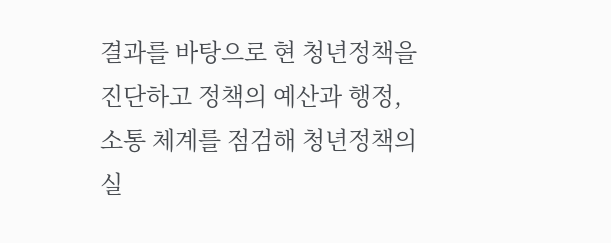결과를 바탕으로 현 청년정책을 진단하고 정책의 예산과 행정, 소통 체계를 점검해 청년정책의 실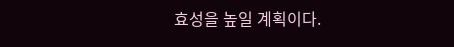효성을 높일 계획이다.